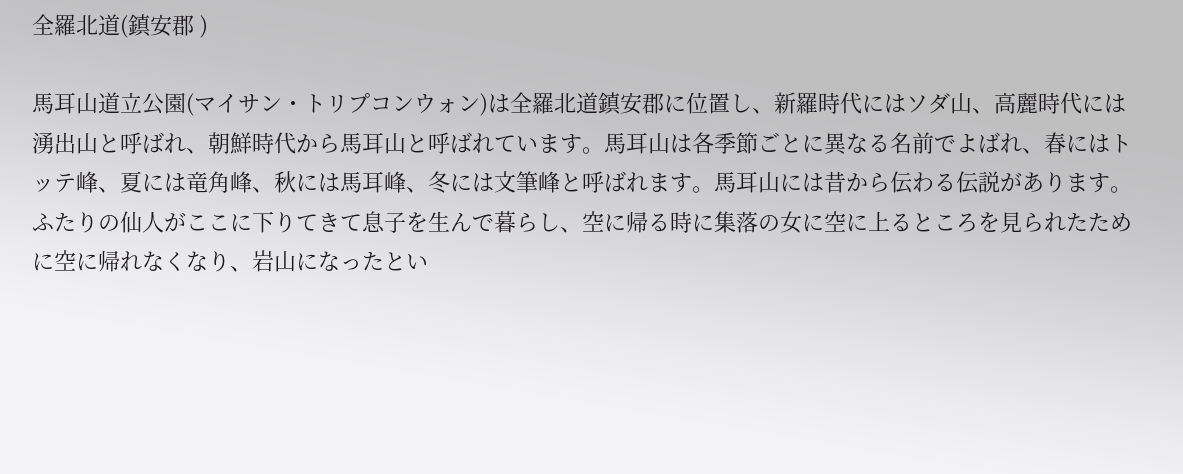全羅北道(鎮安郡 )

馬耳山道立公園(マイサン・トリプコンウォン)は全羅北道鎮安郡に位置し、新羅時代にはソダ山、高麗時代には湧出山と呼ばれ、朝鮮時代から馬耳山と呼ばれています。馬耳山は各季節ごとに異なる名前でよばれ、春にはトッテ峰、夏には竜角峰、秋には馬耳峰、冬には文筆峰と呼ばれます。馬耳山には昔から伝わる伝説があります。ふたりの仙人がここに下りてきて息子を生んで暮らし、空に帰る時に集落の女に空に上るところを見られたために空に帰れなくなり、岩山になったとい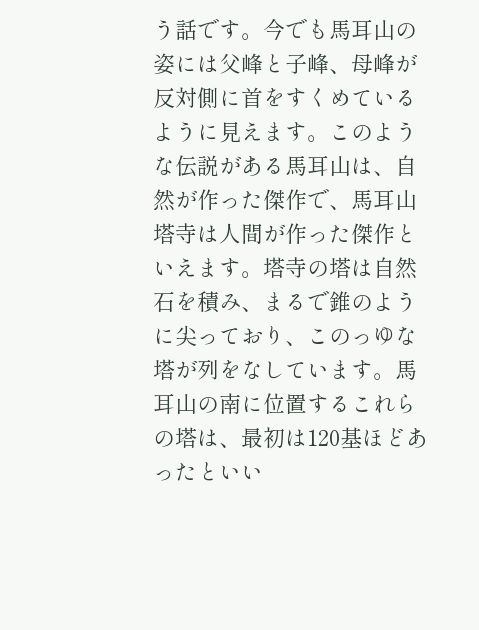う話です。今でも馬耳山の姿には父峰と子峰、母峰が反対側に首をすくめているように見えます。このような伝説がある馬耳山は、自然が作った傑作で、馬耳山塔寺は人間が作った傑作といえます。塔寺の塔は自然石を積み、まるで錐のように尖っており、このっゆな塔が列をなしています。馬耳山の南に位置するこれらの塔は、最初は120基ほどあったといい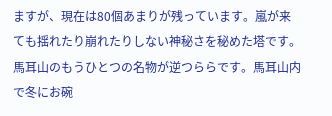ますが、現在は80個あまりが残っています。嵐が来ても揺れたり崩れたりしない神秘さを秘めた塔です。馬耳山のもうひとつの名物が逆つららです。馬耳山内で冬にお碗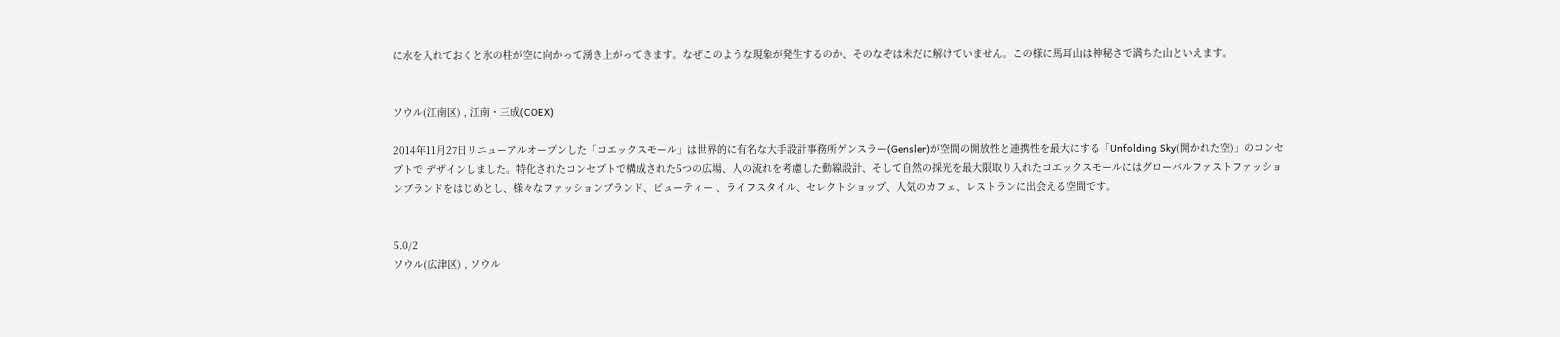に水を入れておくと氷の柱が空に向かって湧き上がってきます。なぜこのような現象が発生するのか、そのなぞは未だに解けていません。この様に馬耳山は神秘さで満ちた山といえます。


ソウル(江南区) , 江南・三成(COEX)

2014年11月27日リニューアルオープンした「コエックスモール」は世界的に有名な大手設計事務所ゲンスラー(Gensler)が空間の開放性と連携性を最大にする「Unfolding Sky(開かれた空)」のコンセプトで デザインしました。特化されたコンセプトで構成された5つの広場、人の流れを考慮した動線設計、そして自然の採光を最大限取り入れたコエックスモールにはグローバルファストファッションブランドをはじめとし、様々なファッションブランド、ビューティー 、ライフスタイル、セレクトショップ、人気のカフェ、レストランに出会える空間です。


5.0/2
ソウル(広津区) , ソウル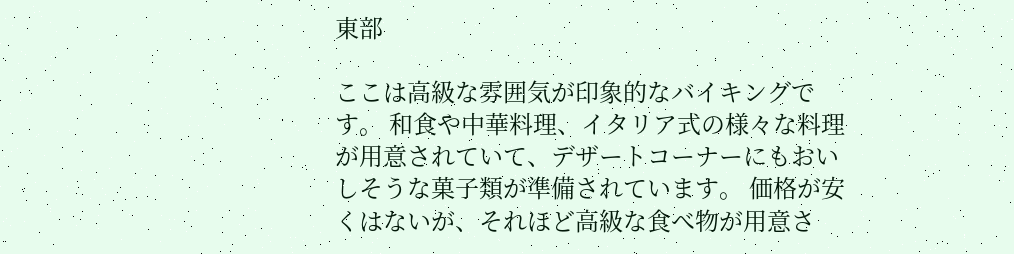東部

ここは高級な雰囲気が印象的なバイキングです。 和食や中華料理、イタリア式の様々な料理が用意されていて、デザートコーナーにもおいしそうな菓子類が準備されています。 価格が安くはないが、それほど高級な食べ物が用意さ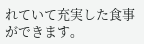れていて充実した食事ができます。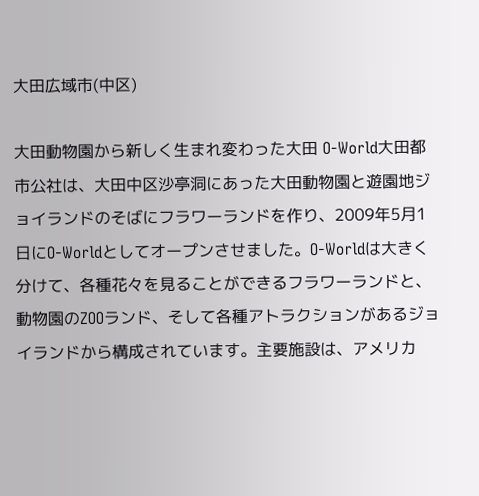大田広域市(中区)

大田動物園から新しく生まれ変わった大田 O-World大田都市公社は、大田中区沙亭洞にあった大田動物園と遊園地ジョイランドのそばにフラワーランドを作り、2009年5月1日にO-Worldとしてオープンさせました。O-Worldは大きく分けて、各種花々を見ることができるフラワーランドと、動物園のZOOランド、そして各種アトラクションがあるジョイランドから構成されています。主要施設は、アメリカ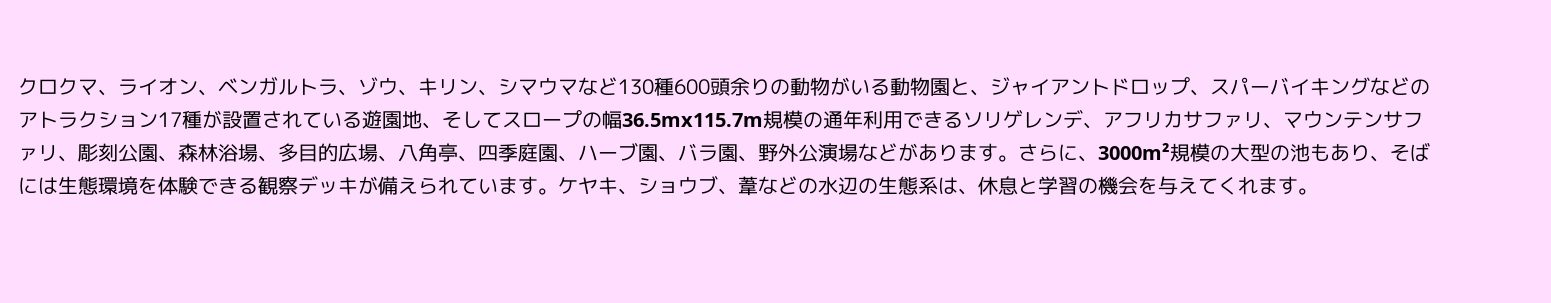クロクマ、ライオン、ベンガルトラ、ゾウ、キリン、シマウマなど130種600頭余りの動物がいる動物園と、ジャイアントドロップ、スパーバイキングなどのアトラクション17種が設置されている遊園地、そしてスロープの幅36.5mx115.7m規模の通年利用できるソリゲレンデ、アフリカサファリ、マウンテンサファリ、彫刻公園、森林浴場、多目的広場、八角亭、四季庭園、ハーブ園、バラ園、野外公演場などがあります。さらに、3000m²規模の大型の池もあり、そばには生態環境を体験できる観察デッキが備えられています。ケヤキ、ショウブ、葦などの水辺の生態系は、休息と学習の機会を与えてくれます。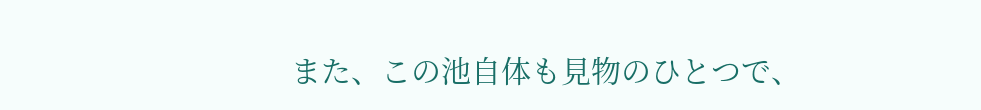また、この池自体も見物のひとつで、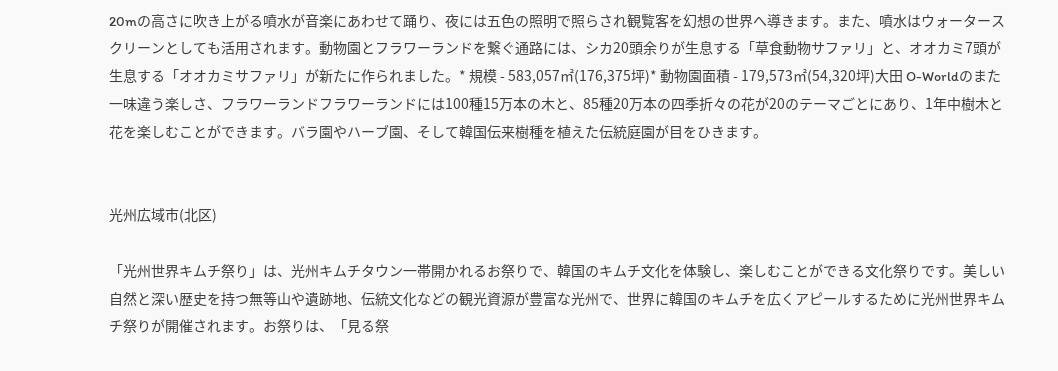20mの高さに吹き上がる噴水が音楽にあわせて踊り、夜には五色の照明で照らされ観覧客を幻想の世界へ導きます。また、噴水はウォータースクリーンとしても活用されます。動物園とフラワーランドを繋ぐ通路には、シカ20頭余りが生息する「草食動物サファリ」と、オオカミ7頭が生息する「オオカミサファリ」が新たに作られました。* 規模 - 583,057㎡(176,375坪)* 動物園面積 - 179,573㎡(54,320坪)大田 O-Worldのまた一味違う楽しさ、フラワーランドフラワーランドには100種15万本の木と、85種20万本の四季折々の花が20のテーマごとにあり、1年中樹木と花を楽しむことができます。バラ園やハーブ園、そして韓国伝来樹種を植えた伝統庭園が目をひきます。


光州広域市(北区)

「光州世界キムチ祭り」は、光州キムチタウン一帯開かれるお祭りで、韓国のキムチ文化を体験し、楽しむことができる文化祭りです。美しい自然と深い歴史を持つ無等山や遺跡地、伝統文化などの観光資源が豊富な光州で、世界に韓国のキムチを広くアピールするために光州世界キムチ祭りが開催されます。お祭りは、「見る祭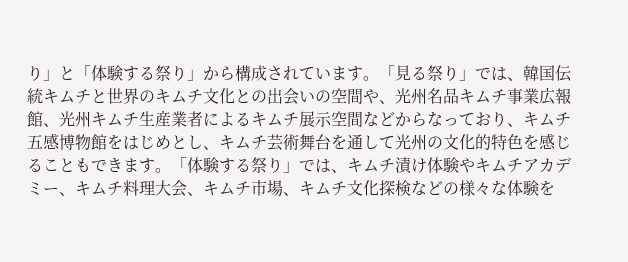り」と「体験する祭り」から構成されています。「見る祭り」では、韓国伝統キムチと世界のキムチ文化との出会いの空間や、光州名品キムチ事業広報館、光州キムチ生産業者によるキムチ展示空間などからなっており、キムチ五感博物館をはじめとし、キムチ芸術舞台を通して光州の文化的特色を感じることもできます。「体験する祭り」では、キムチ漬け体験やキムチアカデミー、キムチ料理大会、キムチ市場、キムチ文化探検などの様々な体験を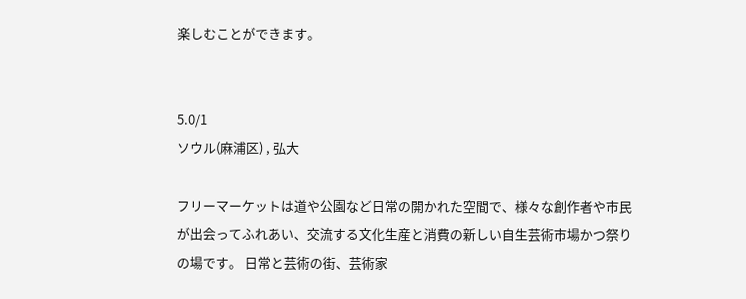楽しむことができます。


5.0/1
ソウル(麻浦区) , 弘大

フリーマーケットは道や公園など日常の開かれた空間で、様々な創作者や市民が出会ってふれあい、交流する文化生産と消費の新しい自生芸術市場かつ祭りの場です。 日常と芸術の街、芸術家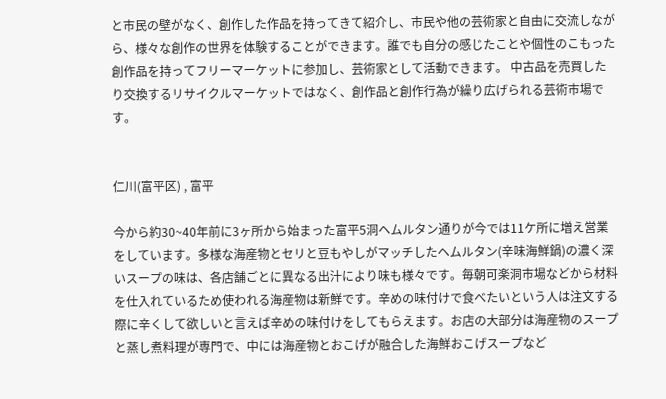と市民の壁がなく、創作した作品を持ってきて紹介し、市民や他の芸術家と自由に交流しながら、様々な創作の世界を体験することができます。誰でも自分の感じたことや個性のこもった創作品を持ってフリーマーケットに参加し、芸術家として活動できます。 中古品を売買したり交換するリサイクルマーケットではなく、創作品と創作行為が繰り広げられる芸術市場です。


仁川(富平区) , 富平

今から約30~40年前に3ヶ所から始まった富平5洞ヘムルタン通りが今では11ケ所に増え営業をしています。多様な海産物とセリと豆もやしがマッチしたヘムルタン(辛味海鮮鍋)の濃く深いスープの味は、各店舗ごとに異なる出汁により味も様々です。毎朝可楽洞市場などから材料を仕入れているため使われる海産物は新鮮です。辛めの味付けで食べたいという人は注文する際に辛くして欲しいと言えば辛めの味付けをしてもらえます。お店の大部分は海産物のスープと蒸し煮料理が専門で、中には海産物とおこげが融合した海鮮おこげスープなど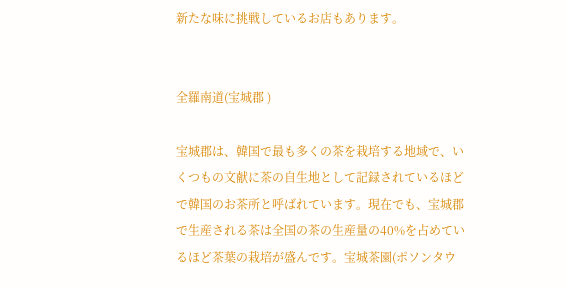新たな味に挑戦しているお店もあります。


全羅南道(宝城郡 )

宝城郡は、韓国で最も多くの茶を栽培する地域で、いくつもの文献に茶の自生地として記録されているほどで韓国のお茶所と呼ばれています。現在でも、宝城郡で生産される茶は全国の茶の生産量の40%を占めているほど茶葉の栽培が盛んです。宝城茶園(ポソンタウ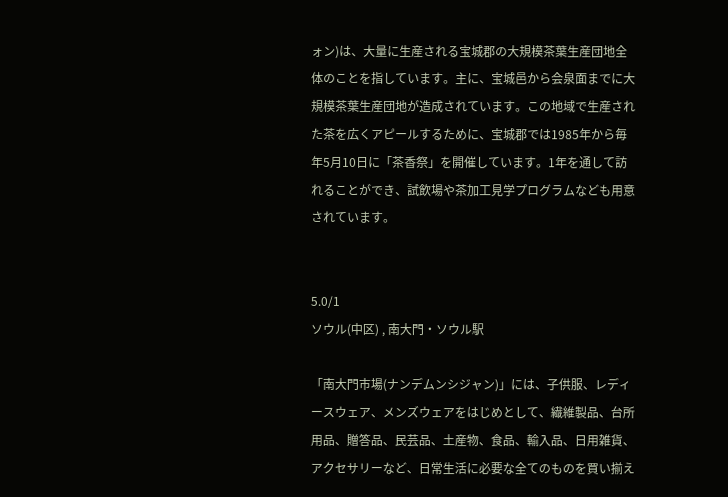ォン)は、大量に生産される宝城郡の大規模茶葉生産団地全体のことを指しています。主に、宝城邑から会泉面までに大規模茶葉生産団地が造成されています。この地域で生産された茶を広くアピールするために、宝城郡では1985年から毎年5月10日に「茶香祭」を開催しています。1年を通して訪れることができ、試飲場や茶加工見学プログラムなども用意されています。


5.0/1
ソウル(中区) , 南大門・ソウル駅

「南大門市場(ナンデムンシジャン)」には、子供服、レディースウェア、メンズウェアをはじめとして、繊維製品、台所用品、贈答品、民芸品、土産物、食品、輸入品、日用雑貨、アクセサリーなど、日常生活に必要な全てのものを買い揃え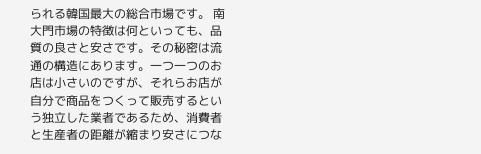られる韓国最大の総合市場です。 南大門市場の特徴は何といっても、品質の良さと安さです。その秘密は流通の構造にあります。一つ一つのお店は小さいのですが、それらお店が自分で商品をつくって販売するという独立した業者であるため、消費者と生産者の距離が縮まり安さにつな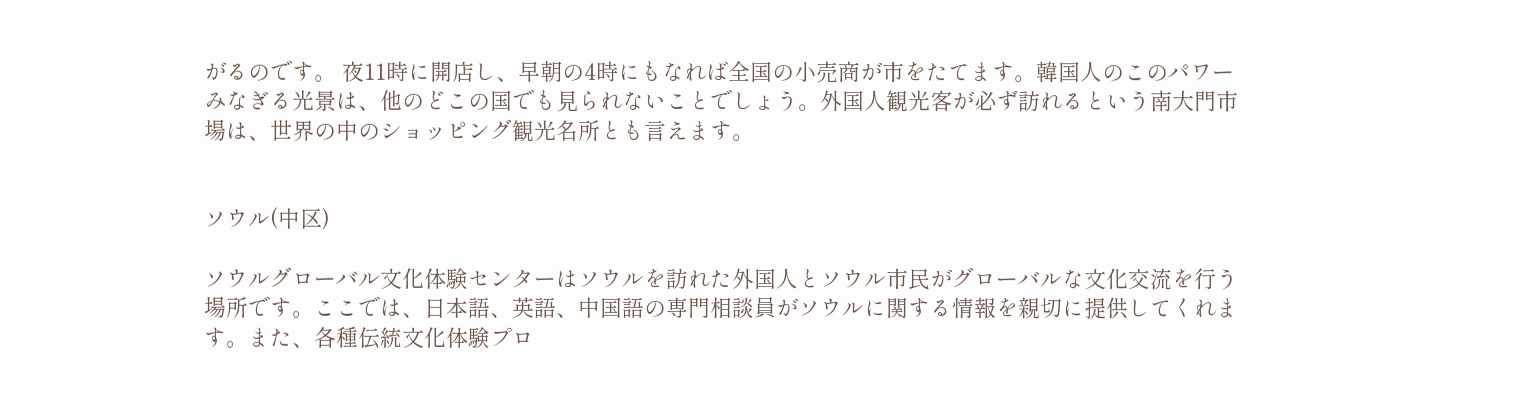がるのです。 夜11時に開店し、早朝の4時にもなれば全国の小売商が市をたてます。韓国人のこのパワーみなぎる光景は、他のどこの国でも見られないことでしょう。外国人観光客が必ず訪れるという南大門市場は、世界の中のショッピング観光名所とも言えます。


ソウル(中区)

ソウルグローバル文化体験センターはソウルを訪れた外国人とソウル市民がグローバルな文化交流を行う場所です。ここでは、日本語、英語、中国語の専門相談員がソウルに関する情報を親切に提供してくれます。また、各種伝統文化体験プロ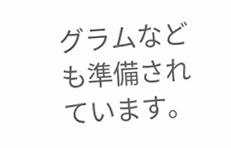グラムなども準備されています。